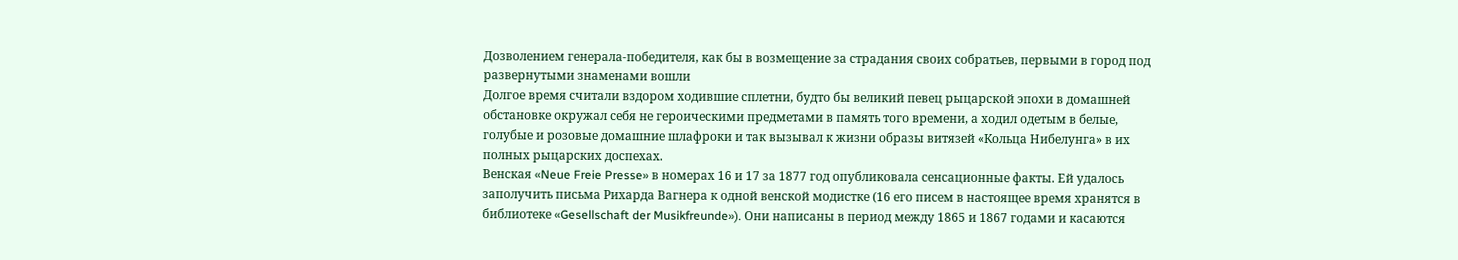Дозволением генерала-победителя, как бы в возмещение за страдания своих собратьев, первыми в город под развернутыми знаменами вошли
Долгое время считали вздором ходившие сплетни, будто бы великий певец рыцарской эпохи в домашней обстановке окружал себя не героическими предметами в память того времени, а ходил одетым в белые, голубые и розовые домашние шлафроки и так вызывал к жизни образы витязей «Кольца Нибелунга» в их полных рыцарских доспехах.
Венская «Neue Freie Presse» в номерах 16 и 17 за 1877 год опубликовала сенсационные факты. Ей удалось заполучить письма Рихарда Вагнера к одной венской модистке (16 его писем в настоящее время хранятся в библиотеке «Gesellschaft der Musikfreunde»). Они написаны в период между 1865 и 1867 годами и касаются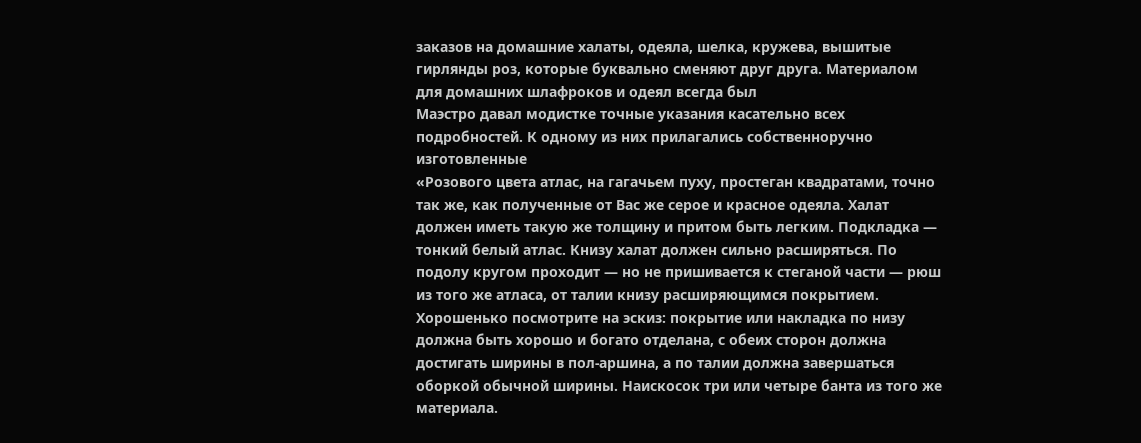заказов на домашние халаты, одеяла, шелка, кружева, вышитые гирлянды роз, которые буквально сменяют друг друга. Материалом для домашних шлафроков и одеял всегда был
Маэстро давал модистке точные указания касательно всех подробностей. К одному из них прилагались собственноручно изготовленные
«Розового цвета атлас, на гагачьем пуху, простеган квадратами, точно так же, как полученные от Вас же серое и красное одеяла. Халат должен иметь такую же толщину и притом быть легким. Подкладка — тонкий белый атлас. Книзу халат должен сильно расширяться. По подолу кругом проходит — но не пришивается к стеганой части — рюш из того же атласа, от талии книзу расширяющимся покрытием.
Хорошенько посмотрите на эскиз: покрытие или накладка по низу должна быть хорошо и богато отделана, с обеих сторон должна достигать ширины в пол-аршина, а по талии должна завершаться оборкой обычной ширины. Наискосок три или четыре банта из того же материала.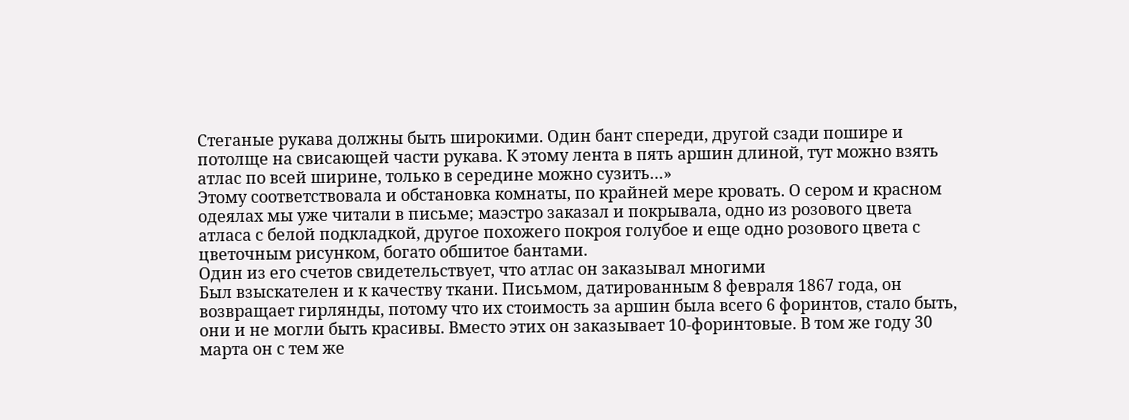Стеганые рукава должны быть широкими. Один бант спереди, другой сзади пошире и потолще на свисающей части рукава. К этому лента в пять аршин длиной, тут можно взять атлас по всей ширине, только в середине можно сузить…»
Этому соответствовала и обстановка комнаты, по крайней мере кровать. О сером и красном одеялах мы уже читали в письме; маэстро заказал и покрывала, одно из розового цвета атласа с белой подкладкой, другое похожего покроя голубое и еще одно розового цвета с цветочным рисунком, богато обшитое бантами.
Один из его счетов свидетельствует, что атлас он заказывал многими
Был взыскателен и к качеству ткани. Письмом, датированным 8 февраля 1867 года, он возвращает гирлянды, потому что их стоимость за аршин была всего 6 форинтов, стало быть, они и не могли быть красивы. Вместо этих он заказывает 10-форинтовые. В том же году 30 марта он с тем же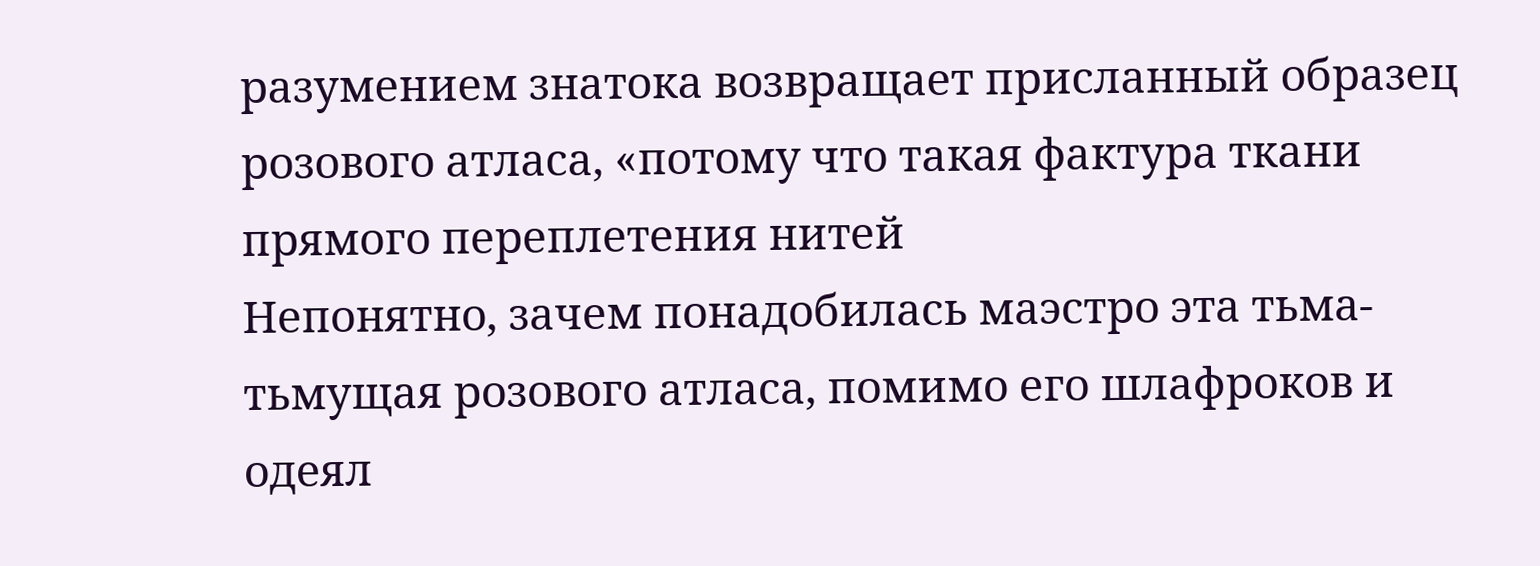разумением знатока возвращает присланный образец розового атласа, «потому что такая фактура ткани прямого переплетения нитей
Непонятно, зачем понадобилась маэстро эта тьма-тьмущая розового атласа, помимо его шлафроков и одеял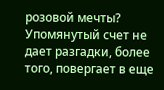розовой мечты? Упомянутый счет не дает разгадки, более того, повергает в еще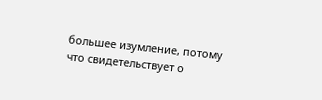большее изумление, потому что свидетельствует о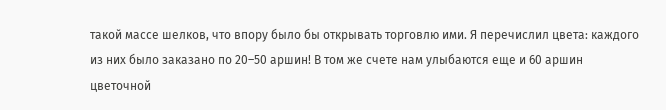такой массе шелков, что впору было бы открывать торговлю ими. Я перечислил цвета: каждого из них было заказано по 20–50 аршин! В том же счете нам улыбаются еще и 60 аршин цветочной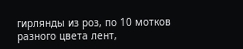гирлянды из роз, по 10 мотков разного цвета лент,